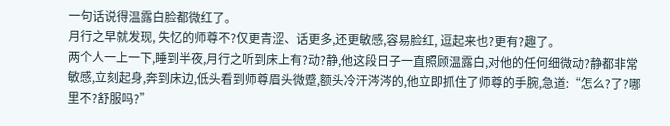一句话说得温露白脸都微红了。
月行之早就发现, 失忆的师尊不?仅更青涩、话更多,还更敏感,容易脸红, 逗起来也?更有?趣了。
两个人一上一下,睡到半夜,月行之听到床上有?动?静,他这段日子一直照顾温露白,对他的任何细微动?静都非常敏感,立刻起身,奔到床边,低头看到师尊眉头微蹙,额头冷汗涔涔的,他立即抓住了师尊的手腕,急道:“怎么?了?哪里不?舒服吗?”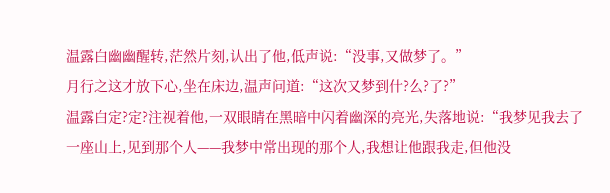温露白幽幽醒转,茫然片刻,认出了他,低声说:“没事,又做梦了。”
月行之这才放下心,坐在床边,温声问道:“这次又梦到什?么?了?”
温露白定?定?注视着他,一双眼睛在黑暗中闪着幽深的亮光,失落地说:“我梦见我去了一座山上,见到那个人——我梦中常出现的那个人,我想让他跟我走,但他没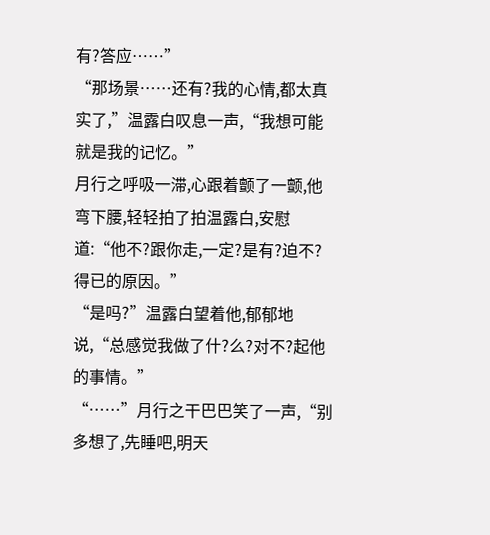有?答应……”
“那场景……还有?我的心情,都太真实了,”温露白叹息一声,“我想可能就是我的记忆。”
月行之呼吸一滞,心跟着颤了一颤,他弯下腰,轻轻拍了拍温露白,安慰道:“他不?跟你走,一定?是有?迫不?得已的原因。”
“是吗?”温露白望着他,郁郁地说,“总感觉我做了什?么?对不?起他的事情。”
“……”月行之干巴巴笑了一声,“别多想了,先睡吧,明天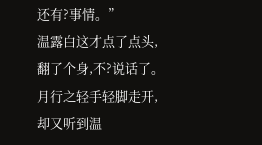还有?事情。”
温露白这才点了点头,翻了个身,不?说话了。
月行之轻手轻脚走开,却又听到温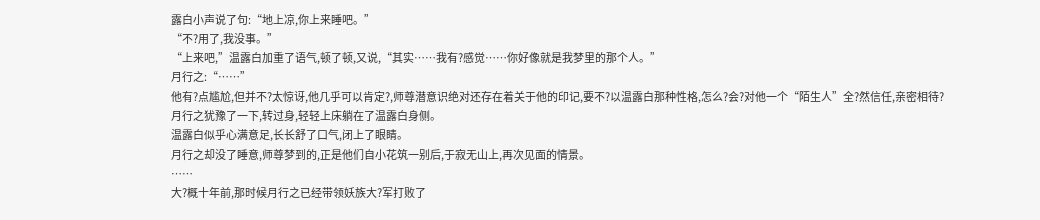露白小声说了句:“地上凉,你上来睡吧。”
“不?用了,我没事。”
“上来吧,”温露白加重了语气,顿了顿,又说,“其实……我有?感觉……你好像就是我梦里的那个人。”
月行之:“……”
他有?点尴尬,但并不?太惊讶,他几乎可以肯定?,师尊潜意识绝对还存在着关于他的印记,要不?以温露白那种性格,怎么?会?对他一个“陌生人”全?然信任,亲密相待?
月行之犹豫了一下,转过身,轻轻上床躺在了温露白身侧。
温露白似乎心满意足,长长舒了口气,闭上了眼睛。
月行之却没了睡意,师尊梦到的,正是他们自小花筑一别后,于寂无山上,再次见面的情景。
……
大?概十年前,那时候月行之已经带领妖族大?军打败了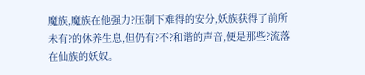魔族,魔族在他强力?压制下难得的安分,妖族获得了前所未有?的休养生息,但仍有?不?和谐的声音,便是那些?流落在仙族的妖奴。